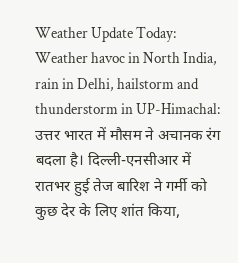Weather Update Today: Weather havoc in North India, rain in Delhi, hailstorm and thunderstorm in UP-Himachal: उत्तर भारत में मौसम ने अचानक रंग बदला है। दिल्ली-एनसीआर में रातभर हुई तेज बारिश ने गर्मी को कुछ देर के लिए शांत किया,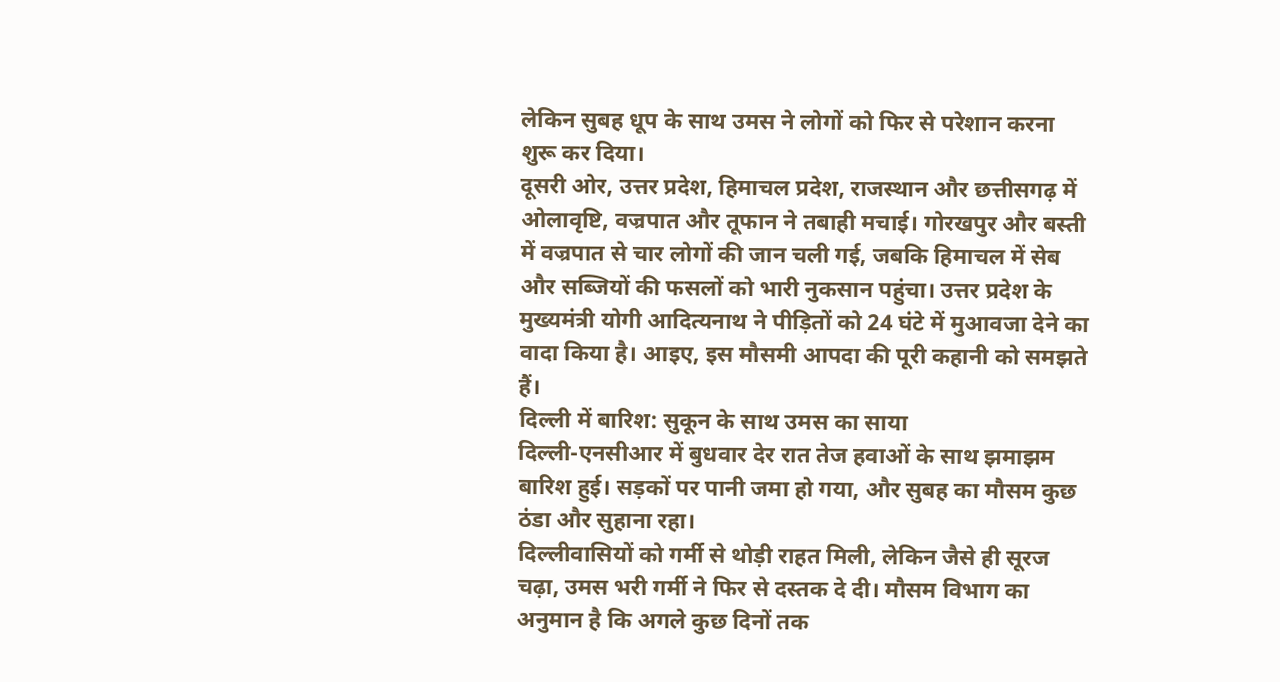लेकिन सुबह धूप के साथ उमस ने लोगों को फिर से परेशान करना शुरू कर दिया।
दूसरी ओर, उत्तर प्रदेश, हिमाचल प्रदेश, राजस्थान और छत्तीसगढ़ में ओलावृष्टि, वज्रपात और तूफान ने तबाही मचाई। गोरखपुर और बस्ती में वज्रपात से चार लोगों की जान चली गई, जबकि हिमाचल में सेब और सब्जियों की फसलों को भारी नुकसान पहुंचा। उत्तर प्रदेश के मुख्यमंत्री योगी आदित्यनाथ ने पीड़ितों को 24 घंटे में मुआवजा देने का वादा किया है। आइए, इस मौसमी आपदा की पूरी कहानी को समझते हैं।
दिल्ली में बारिश: सुकून के साथ उमस का साया
दिल्ली-एनसीआर में बुधवार देर रात तेज हवाओं के साथ झमाझम बारिश हुई। सड़कों पर पानी जमा हो गया, और सुबह का मौसम कुछ ठंडा और सुहाना रहा।
दिल्लीवासियों को गर्मी से थोड़ी राहत मिली, लेकिन जैसे ही सूरज चढ़ा, उमस भरी गर्मी ने फिर से दस्तक दे दी। मौसम विभाग का अनुमान है कि अगले कुछ दिनों तक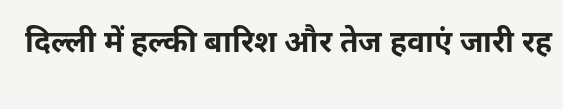दिल्ली में हल्की बारिश और तेज हवाएं जारी रह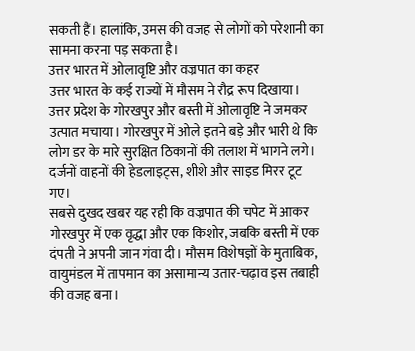सकती हैं। हालांकि, उमस की वजह से लोगों को परेशानी का सामना करना पड़ सकता है।
उत्तर भारत में ओलावृष्टि और वज्रपात का कहर
उत्तर भारत के कई राज्यों में मौसम ने रौद्र रूप दिखाया। उत्तर प्रदेश के गोरखपुर और बस्ती में ओलावृष्टि ने जमकर उत्पात मचाया। गोरखपुर में ओले इतने बड़े और भारी थे कि लोग डर के मारे सुरक्षित ठिकानों की तलाश में भागने लगे। दर्जनों वाहनों की हेडलाइट्स, शीशे और साइड मिरर टूट गए।
सबसे दुखद खबर यह रही कि वज्रपात की चपेट में आकर गोरखपुर में एक वृद्धा और एक किशोर, जबकि बस्ती में एक दंपती ने अपनी जान गंवा दी। मौसम विशेषज्ञों के मुताबिक, वायुमंडल में तापमान का असामान्य उतार-चढ़ाव इस तबाही की वजह बना।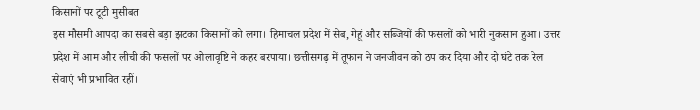किसानों पर टूटी मुसीबत
इस मौसमी आपदा का सबसे बड़ा झटका किसानों को लगा। हिमाचल प्रदेश में सेब, गेहूं और सब्जियों की फसलों को भारी नुकसान हुआ। उत्तर प्रदेश में आम और लीची की फसलों पर ओलावृष्टि ने कहर बरपाया। छत्तीसगढ़ में तूफान ने जनजीवन को ठप कर दिया और दो घंटे तक रेल सेवाएं भी प्रभावित रहीं।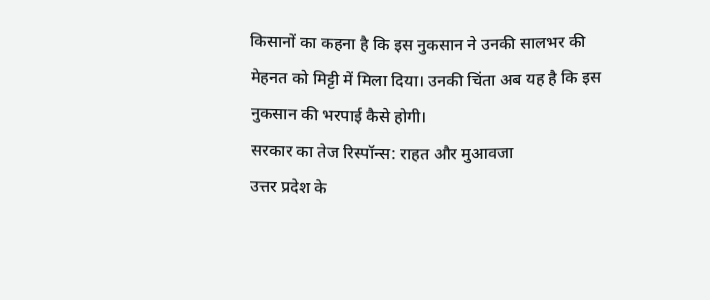किसानों का कहना है कि इस नुकसान ने उनकी सालभर की मेहनत को मिट्टी में मिला दिया। उनकी चिंता अब यह है कि इस नुकसान की भरपाई कैसे होगी।
सरकार का तेज रिस्पॉन्स: राहत और मुआवजा
उत्तर प्रदेश के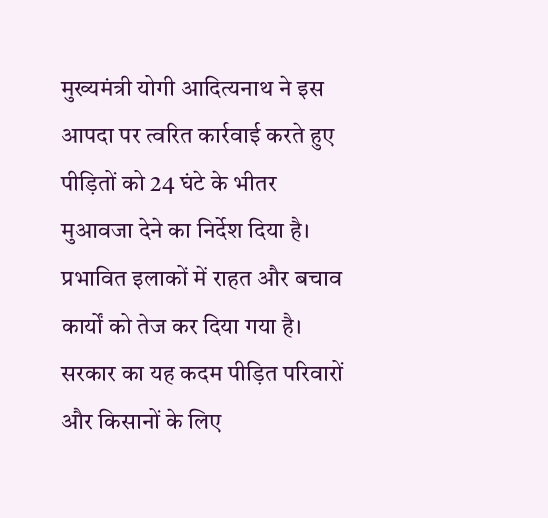मुख्यमंत्री योगी आदित्यनाथ ने इस आपदा पर त्वरित कार्रवाई करते हुए पीड़ितों को 24 घंटे के भीतर मुआवजा देने का निर्देश दिया है।
प्रभावित इलाकों में राहत और बचाव कार्यों को तेज कर दिया गया है। सरकार का यह कदम पीड़ित परिवारों और किसानों के लिए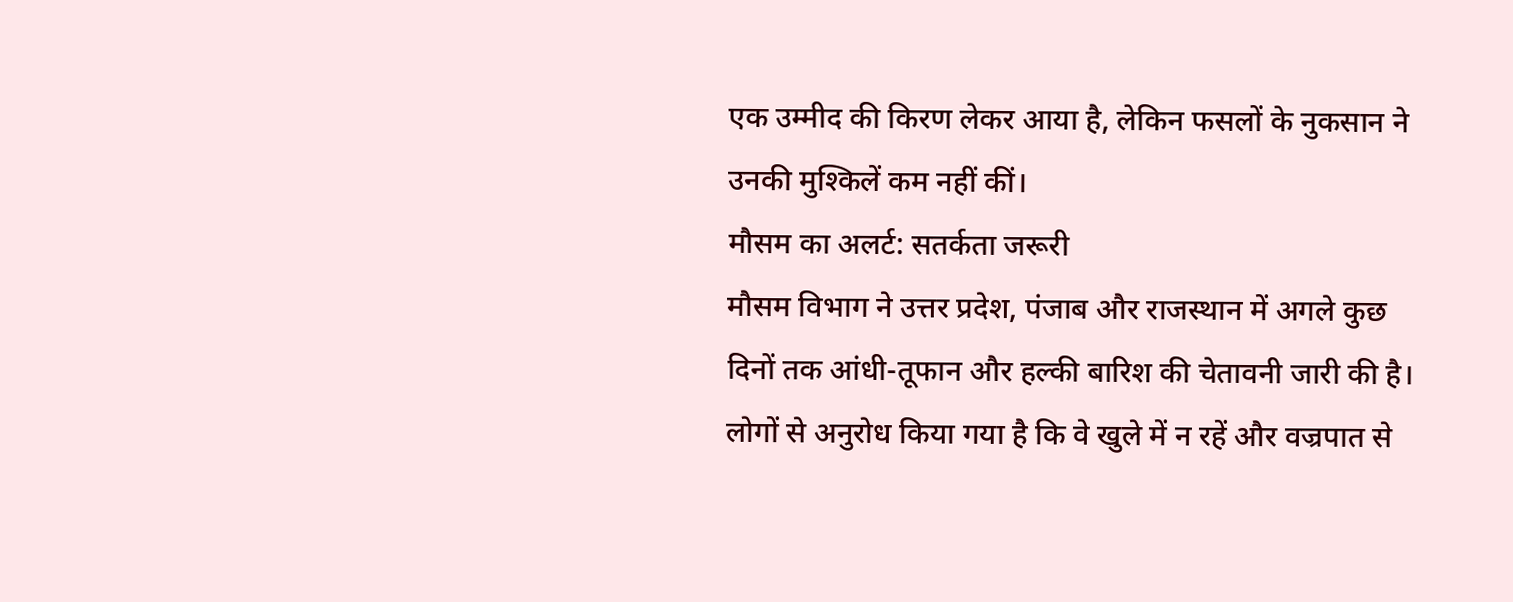एक उम्मीद की किरण लेकर आया है, लेकिन फसलों के नुकसान ने उनकी मुश्किलें कम नहीं कीं।
मौसम का अलर्ट: सतर्कता जरूरी
मौसम विभाग ने उत्तर प्रदेश, पंजाब और राजस्थान में अगले कुछ दिनों तक आंधी-तूफान और हल्की बारिश की चेतावनी जारी की है। लोगों से अनुरोध किया गया है कि वे खुले में न रहें और वज्रपात से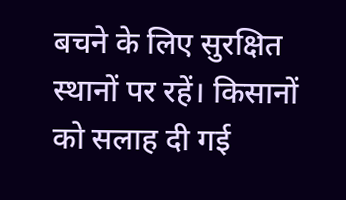बचने के लिए सुरक्षित स्थानों पर रहें। किसानों को सलाह दी गई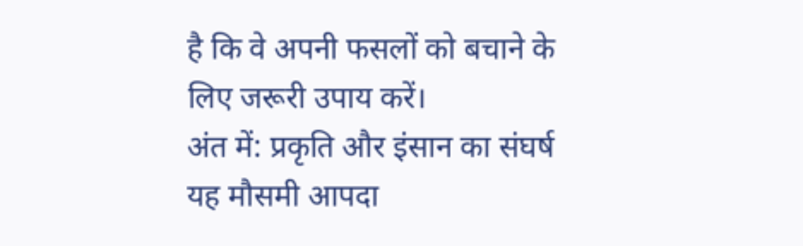है कि वे अपनी फसलों को बचाने के लिए जरूरी उपाय करें।
अंत में: प्रकृति और इंसान का संघर्ष
यह मौसमी आपदा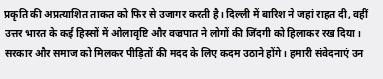प्रकृति की अप्रत्याशित ताकत को फिर से उजागर करती है। दिल्ली में बारिश ने जहां राहत दी, वहीं उत्तर भारत के कई हिस्सों में ओलावृष्टि और वज्रपात ने लोगों की जिंदगी को हिलाकर रख दिया।
सरकार और समाज को मिलकर पीड़ितों की मदद के लिए कदम उठाने होंगे। हमारी संवेदनाएं उन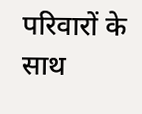परिवारों के साथ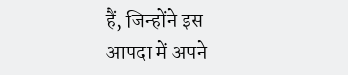हैं, जिन्होंने इस आपदा में अपने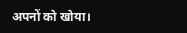अपनों को खोया।